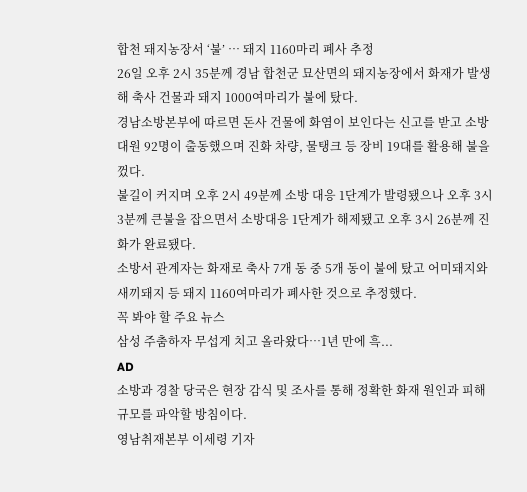합천 돼지농장서 ‘불’ … 돼지 1160마리 폐사 추정
26일 오후 2시 35분께 경남 합천군 묘산면의 돼지농장에서 화재가 발생해 축사 건물과 돼지 1000여마리가 불에 탔다.
경남소방본부에 따르면 돈사 건물에 화염이 보인다는 신고를 받고 소방대원 92명이 출동했으며 진화 차량, 물탱크 등 장비 19대를 활용해 불을 껐다.
불길이 커지며 오후 2시 49분께 소방 대응 1단계가 발령됐으나 오후 3시 3분께 큰불을 잡으면서 소방대응 1단계가 해제됐고 오후 3시 26분께 진화가 완료됐다.
소방서 관계자는 화재로 축사 7개 동 중 5개 동이 불에 탔고 어미돼지와 새끼돼지 등 돼지 1160여마리가 폐사한 것으로 추정했다.
꼭 봐야 할 주요 뉴스
삼성 주춤하자 무섭게 치고 올라왔다…1년 만에 흑...
AD
소방과 경찰 당국은 현장 감식 및 조사를 통해 정확한 화재 원인과 피해 규모를 파악할 방침이다.
영남취재본부 이세령 기자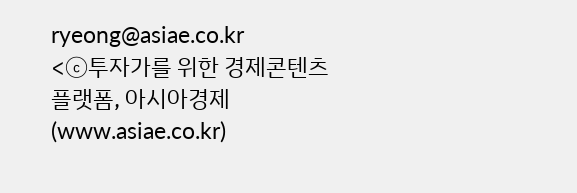ryeong@asiae.co.kr
<ⓒ투자가를 위한 경제콘텐츠 플랫폼, 아시아경제(www.asiae.co.kr)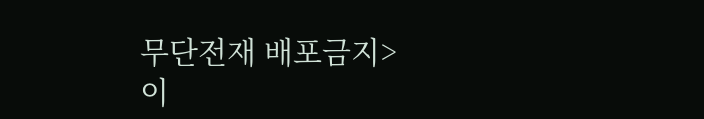무단전재 배포금지>
이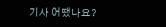기사 어땠나요?